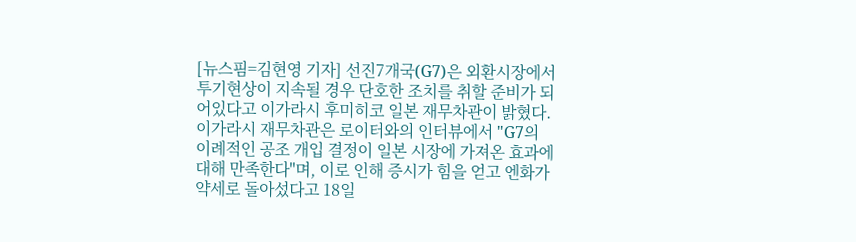[뉴스핌=김현영 기자] 선진7개국(G7)은 외환시장에서 투기현상이 지속될 경우 단호한 조치를 취할 준비가 되어있다고 이가라시 후미히코 일본 재무차관이 밝혔다.
이가라시 재무차관은 로이터와의 인터뷰에서 "G7의 이례적인 공조 개입 결정이 일본 시장에 가져온 효과에 대해 만족한다"며, 이로 인해 증시가 힘을 얻고 엔화가 약세로 돌아섰다고 18일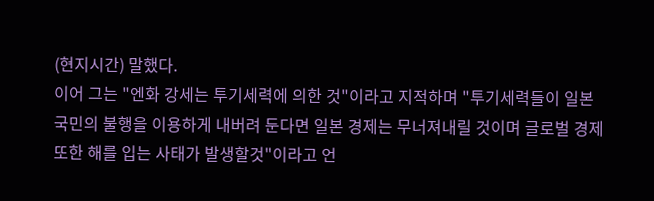(현지시간) 말했다.
이어 그는 "엔화 강세는 투기세력에 의한 것"이라고 지적하며 "투기세력들이 일본 국민의 불행을 이용하게 내버려 둔다면 일본 경제는 무너져내릴 것이며 글로벌 경제 또한 해를 입는 사태가 발생할것"이라고 언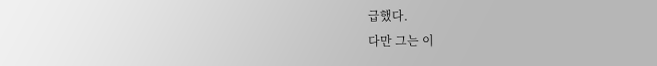급했다.
다만 그는 이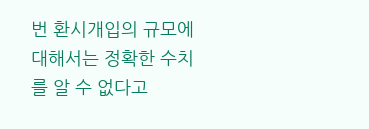번 환시개입의 규모에 대해서는 정확한 수치를 알 수 없다고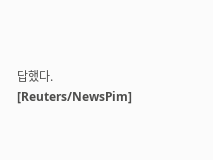답했다.
[Reuters/NewsPim]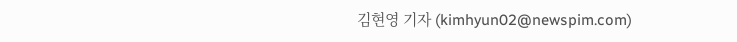김현영 기자 (kimhyun02@newspim.com)